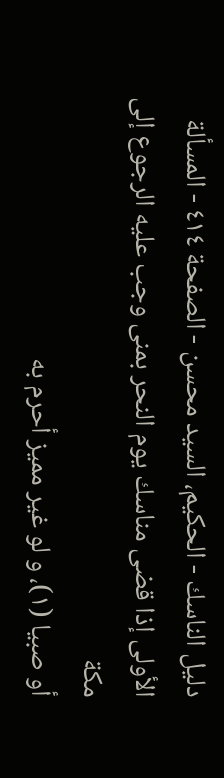دليل الناسك - الحكيم، السيد محسن - الصفحة ٤١٤ - المسألة الأولى إذا قضى مناسك يوم النحر بمنى وجب عليه الرجوع إلى مكة
أو صبيا (١)، و لو غير مميز أحرم به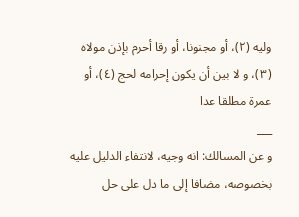وليه (٢)، أو مجنونا، أو رقا أحرم بإذن مولاه (٣)، و لا بين أن يكون إحرامه لحج (٤)، أو عمرة مطلقا عدا
___
و عن المسالك: انه وجيه، لانتفاء الدليل عليه بخصوصه، مضافا إلى ما دل على حل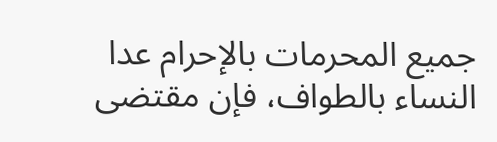جميع المحرمات بالإحرام عدا النساء بالطواف، فإن مقتضى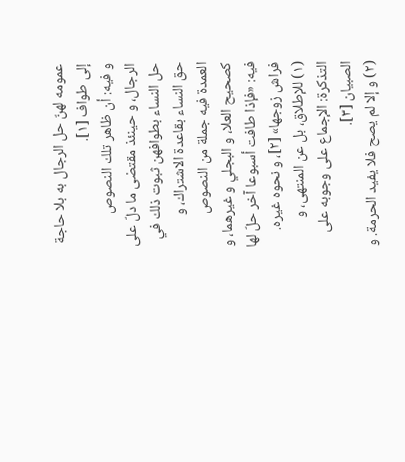عمومه لهنّ حل الرجال به بلا حاجة إلى طواف [١].
و فيه: أن ظاهر تلك النصوص الرجال، و حينئذ مقتضى ما دلّ على حل النساء بطوافهن ثبوت ذلك في حق النساء بقاعدة الاشتراك، و العمدة فيه جملة من النصوص كصحيح العلا، و البجلي و غيرهما، و فيه: «فإذا طافت أسبوعا آخر حلّ لها فراش زوجها» [٢]، و نحوه غيره.
(١) للإطلاق، بل عن المنتهى، و التذكرة: الإجماع على وجوبه على الصبيان [٣].
(٢) و إلا لم يصح فلا يفيد الحرمة. و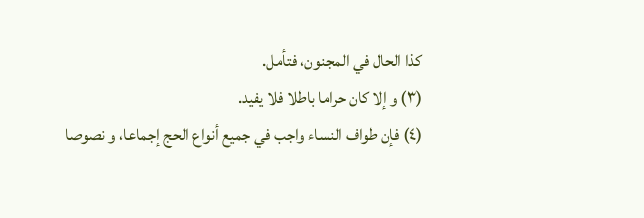كذا الحال في المجنون، فتأمل.
(٣) و إلا كان حراما باطلا فلا يفيد.
(٤) فإن طواف النساء واجب في جميع أنواع الحج إجماعا، و نصوصا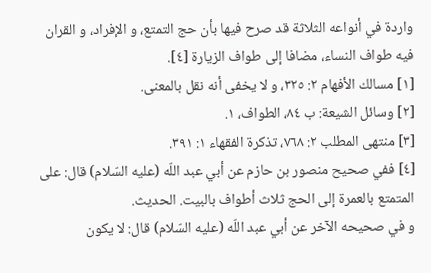واردة في أنواعه الثلاثة قد صرح فيها بأن حج التمتع، و الإفراد، و القران فيه طواف النساء، مضافا إلى طواف الزيارة [٤].
[١] مسالك الأفهام ٢: ٣٢٥، و لا يخفى أنه نقل بالمعنى.
[٢] وسائل الشيعة: ب ٨٤، الطواف، ١.
[٣] منتهى المطلب ٢: ٧٦٨، تذكرة الفقهاء ١: ٣٩١.
[٤] ففي صحيح منصور بن حازم عن أبي عبد اللّه (عليه السّلام) قال: على المتمتع بالعمرة إلى الحج ثلاث أطواف بالبيت. الحديث.
و في صحيحه الآخر عن أبي عبد اللّه (عليه السّلام) قال: لا يكون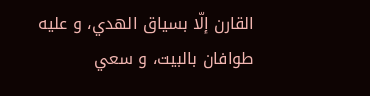القارن إلّا بسياق الهدي، و عليه طوافان بالبيت، و سعي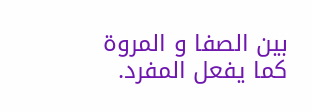بين الصفا و المروة كما يفعل المفرد.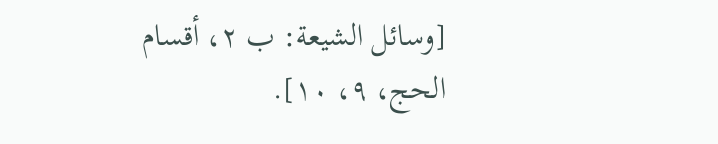[وسائل الشيعة: ب ٢، أقسام الحج، ٩، ١٠].